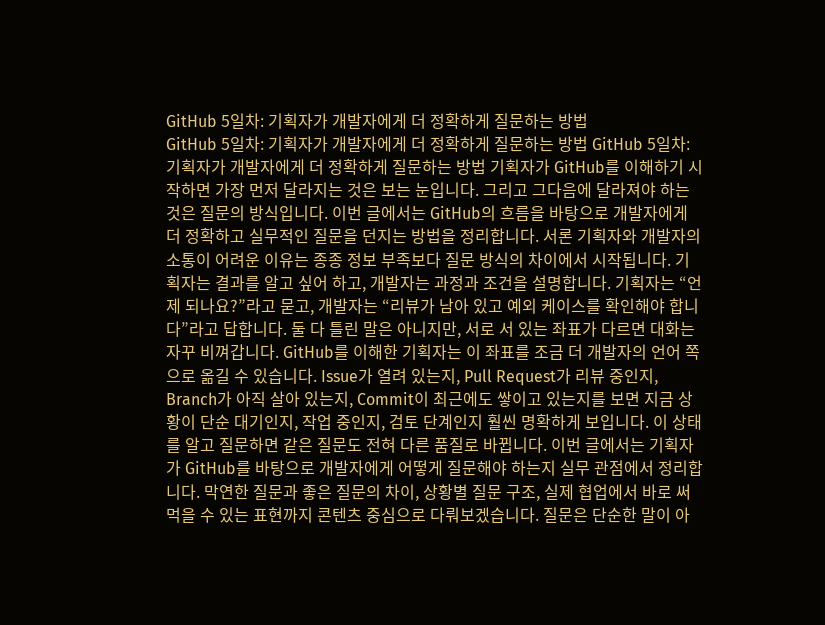GitHub 5일차: 기획자가 개발자에게 더 정확하게 질문하는 방법
GitHub 5일차: 기획자가 개발자에게 더 정확하게 질문하는 방법 GitHub 5일차: 기획자가 개발자에게 더 정확하게 질문하는 방법 기획자가 GitHub를 이해하기 시작하면 가장 먼저 달라지는 것은 보는 눈입니다. 그리고 그다음에 달라져야 하는 것은 질문의 방식입니다. 이번 글에서는 GitHub의 흐름을 바탕으로 개발자에게 더 정확하고 실무적인 질문을 던지는 방법을 정리합니다. 서론 기획자와 개발자의 소통이 어려운 이유는 종종 정보 부족보다 질문 방식의 차이에서 시작됩니다. 기획자는 결과를 알고 싶어 하고, 개발자는 과정과 조건을 설명합니다. 기획자는 “언제 되나요?”라고 묻고, 개발자는 “리뷰가 남아 있고 예외 케이스를 확인해야 합니다”라고 답합니다. 둘 다 틀린 말은 아니지만, 서로 서 있는 좌표가 다르면 대화는 자꾸 비껴갑니다. GitHub를 이해한 기획자는 이 좌표를 조금 더 개발자의 언어 쪽으로 옮길 수 있습니다. Issue가 열려 있는지, Pull Request가 리뷰 중인지, Branch가 아직 살아 있는지, Commit이 최근에도 쌓이고 있는지를 보면 지금 상황이 단순 대기인지, 작업 중인지, 검토 단계인지 훨씬 명확하게 보입니다. 이 상태를 알고 질문하면 같은 질문도 전혀 다른 품질로 바뀝니다. 이번 글에서는 기획자가 GitHub를 바탕으로 개발자에게 어떻게 질문해야 하는지 실무 관점에서 정리합니다. 막연한 질문과 좋은 질문의 차이, 상황별 질문 구조, 실제 협업에서 바로 써먹을 수 있는 표현까지 콘텐츠 중심으로 다뤄보겠습니다. 질문은 단순한 말이 아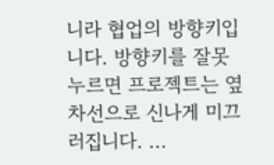니라 협업의 방향키입니다. 방향키를 잘못 누르면 프로젝트는 옆 차선으로 신나게 미끄러집니다. ...